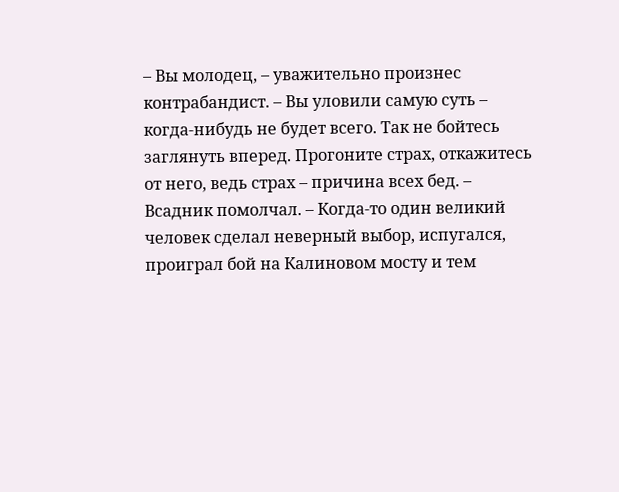– Вы молодец, – уважительно произнес контрабандист. – Вы уловили самую суть – когда-нибудь не будет всего. Так не бойтесь заглянуть вперед. Прогоните страх, откажитесь от него, ведь страх – причина всех бед. – Всадник помолчал. – Когда-то один великий человек сделал неверный выбор, испугался, проиграл бой на Калиновом мосту и тем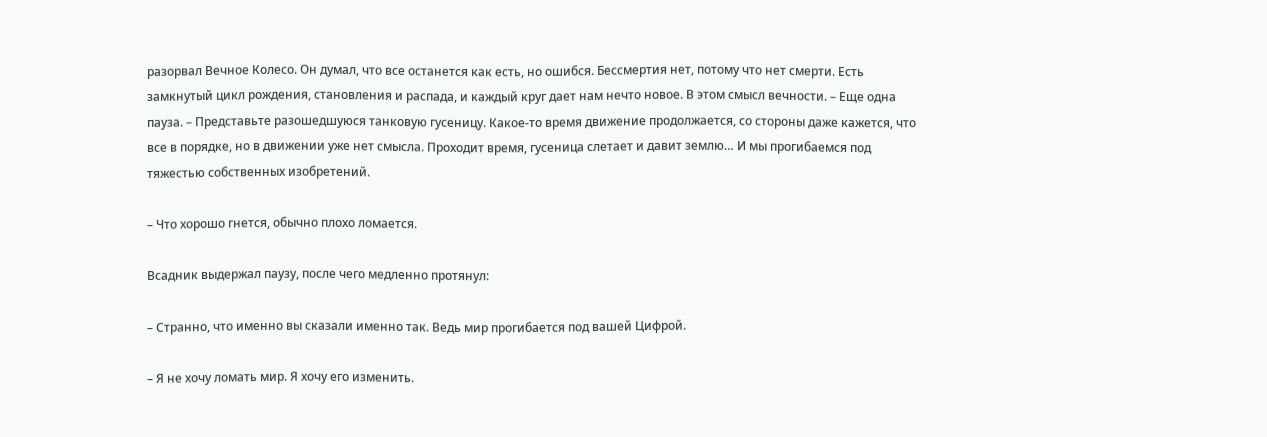разорвал Вечное Колесо. Он думал, что все останется как есть, но ошибся. Бессмертия нет, потому что нет смерти. Есть замкнутый цикл рождения, становления и распада, и каждый круг дает нам нечто новое. В этом смысл вечности. – Еще одна пауза. – Представьте разошедшуюся танковую гусеницу. Какое-то время движение продолжается, со стороны даже кажется, что все в порядке, но в движении уже нет смысла. Проходит время, гусеница слетает и давит землю… И мы прогибаемся под тяжестью собственных изобретений.

– Что хорошо гнется, обычно плохо ломается.

Всадник выдержал паузу, после чего медленно протянул:

– Странно, что именно вы сказали именно так. Ведь мир прогибается под вашей Цифрой.

– Я не хочу ломать мир. Я хочу его изменить.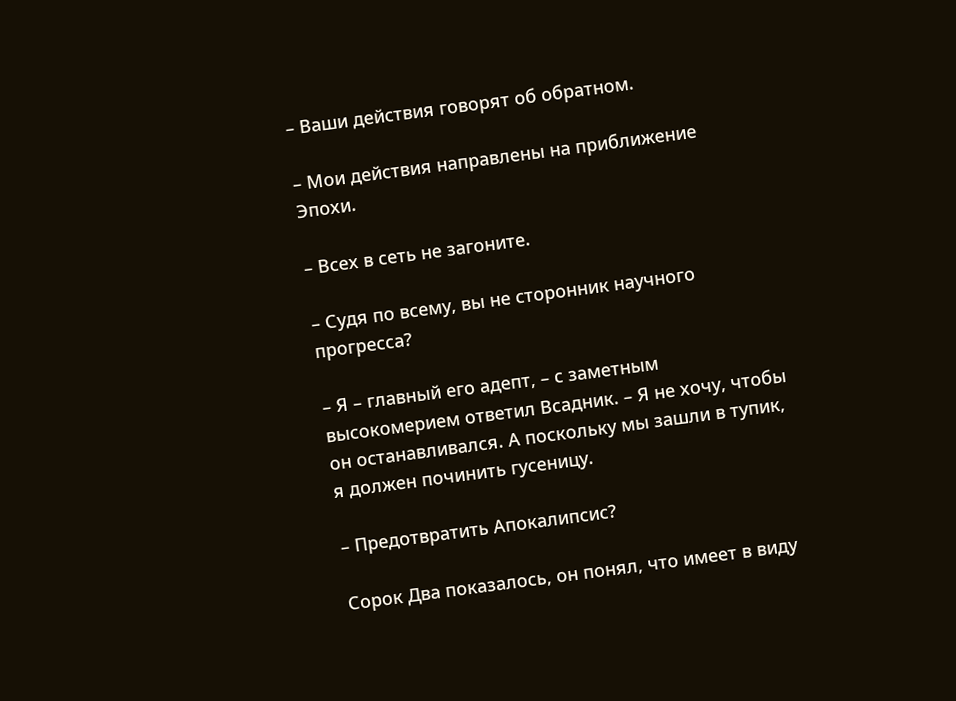– Ваши действия говорят об обратном.

– Мои действия направлены на приближение Эпохи.

– Всех в сеть не загоните.

– Судя по всему, вы не сторонник научного прогресса?

– Я – главный его адепт, – с заметным высокомерием ответил Всадник. – Я не хочу, чтобы он останавливался. А поскольку мы зашли в тупик, я должен починить гусеницу.

– Предотвратить Апокалипсис?

Сорок Два показалось, он понял, что имеет в виду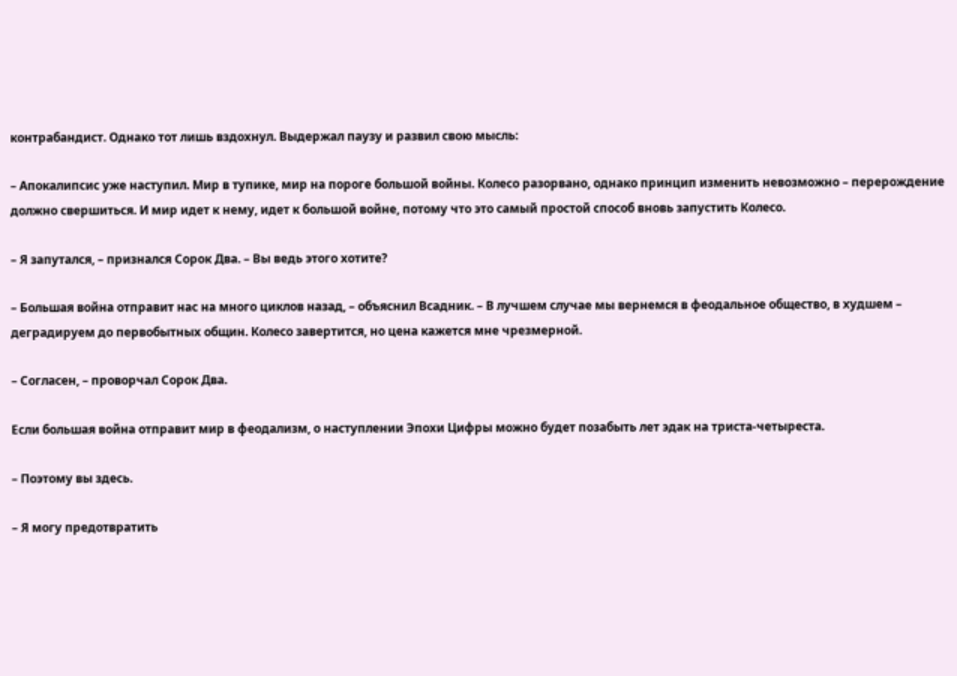контрабандист. Однако тот лишь вздохнул. Выдержал паузу и развил свою мысль:

– Апокалипсис уже наступил. Мир в тупике, мир на пороге большой войны. Колесо разорвано, однако принцип изменить невозможно – перерождение должно свершиться. И мир идет к нему, идет к большой войне, потому что это самый простой способ вновь запустить Колесо.

– Я запутался, – признался Сорок Два. – Вы ведь этого хотите?

– Большая война отправит нас на много циклов назад, – объяснил Всадник. – В лучшем случае мы вернемся в феодальное общество, в худшем – деградируем до первобытных общин. Колесо завертится, но цена кажется мне чрезмерной.

– Согласен, – проворчал Сорок Два.

Если большая война отправит мир в феодализм, о наступлении Эпохи Цифры можно будет позабыть лет эдак на триста-четыреста.

– Поэтому вы здесь.

– Я могу предотвратить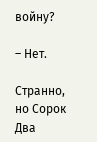войну?

– Нет.

Странно, но Сорок Два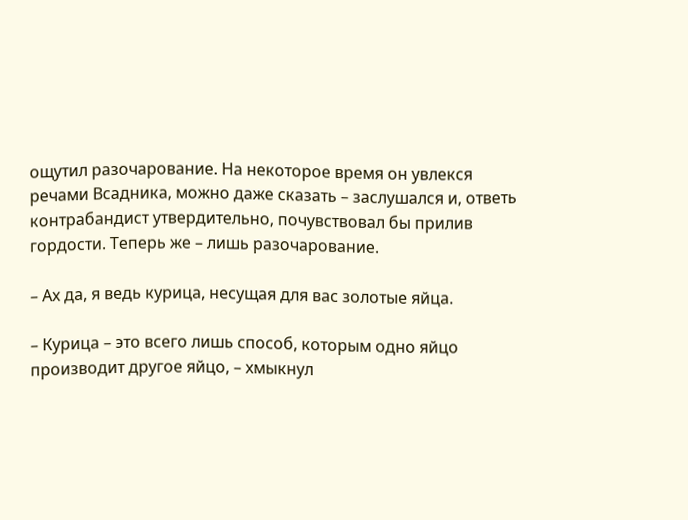ощутил разочарование. На некоторое время он увлекся речами Всадника, можно даже сказать – заслушался и, ответь контрабандист утвердительно, почувствовал бы прилив гордости. Теперь же – лишь разочарование.

– Ах да, я ведь курица, несущая для вас золотые яйца.

– Курица – это всего лишь способ, которым одно яйцо производит другое яйцо, – хмыкнул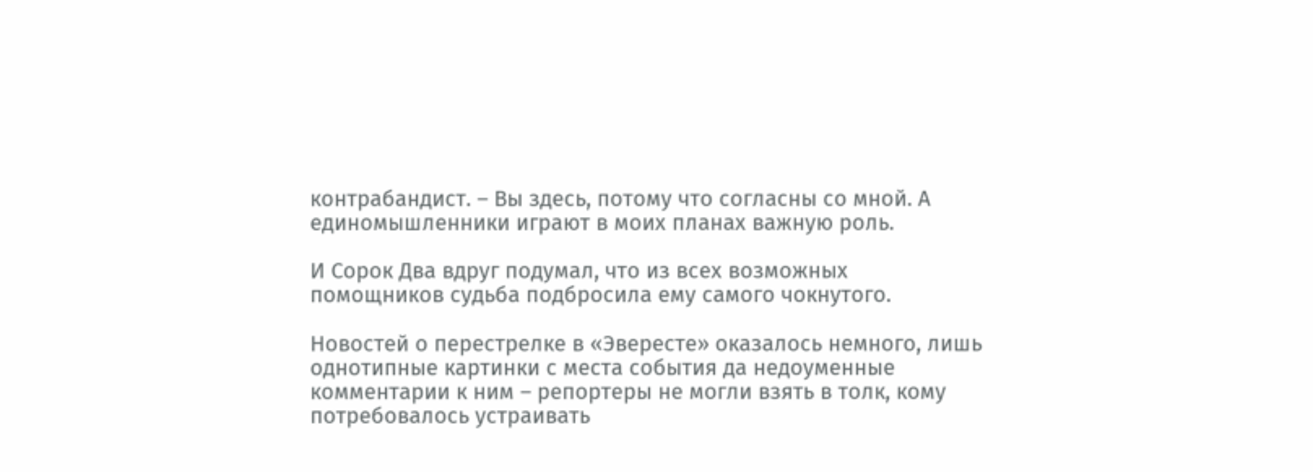контрабандист. – Вы здесь, потому что согласны со мной. А единомышленники играют в моих планах важную роль.

И Сорок Два вдруг подумал, что из всех возможных помощников судьба подбросила ему самого чокнутого.

Новостей о перестрелке в «Эвересте» оказалось немного, лишь однотипные картинки с места события да недоуменные комментарии к ним – репортеры не могли взять в толк, кому потребовалось устраивать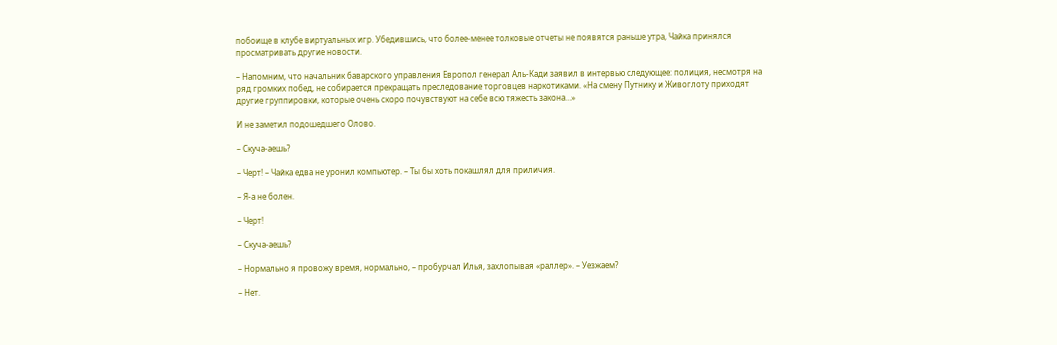побоище в клубе виртуальных игр. Убедившись, что более-менее толковые отчеты не появятся раньше утра, Чайка принялся просматривать другие новости.

– Напомним, что начальник баварского управления Европол генерал Аль-Кади заявил в интервью следующее: полиция, несмотря на ряд громких побед, не собирается прекращать преследование торговцев наркотиками. «На смену Путнику и Живоглоту приходят другие группировки, которые очень скоро почувствуют на себе всю тяжесть закона…»

И не заметил подошедшего Олово.

– Скуча-аешь?

– Черт! – Чайка едва не уронил компьютер. – Ты бы хоть покашлял для приличия.

– Я-а не болен.

– Черт!

– Скуча-аешь?

– Нормально я провожу время, нормально, – пробурчал Илья, захлопывая «раллер». – Уезжаем?

– Нет.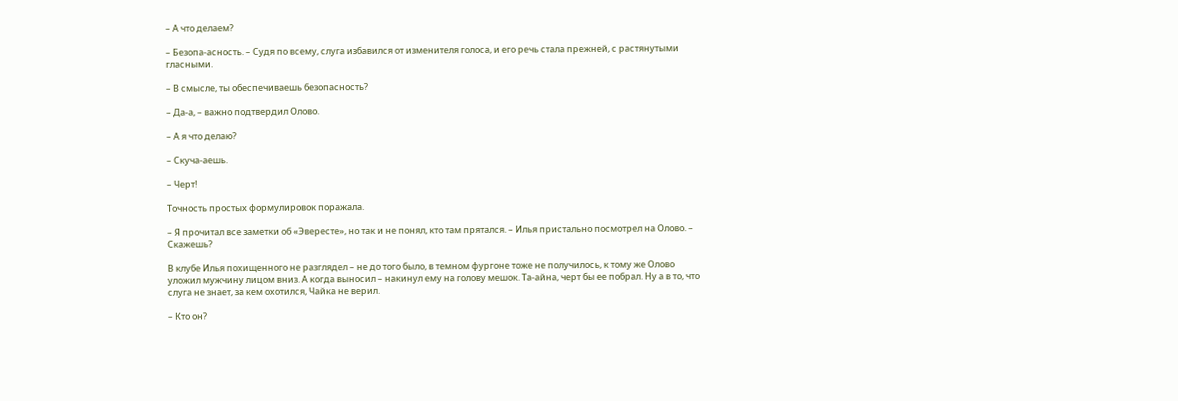– А что делаем?

– Безопа-асность. – Судя по всему, слуга избавился от изменителя голоса, и его речь стала прежней, с растянутыми гласными.

– В смысле, ты обеспечиваешь безопасность?

– Да-а, – важно подтвердил Олово.

– А я что делаю?

– Скуча-аешь.

– Черт!

Точность простых формулировок поражала.

– Я прочитал все заметки об «Эвересте», но так и не понял, кто там прятался. – Илья пристально посмотрел на Олово. – Скажешь?

В клубе Илья похищенного не разглядел – не до того было, в темном фургоне тоже не получилось, к тому же Олово уложил мужчину лицом вниз. А когда выносил – накинул ему на голову мешок. Та-айна, черт бы ее побрал. Ну а в то, что слуга не знает, за кем охотился, Чайка не верил.

– Кто он?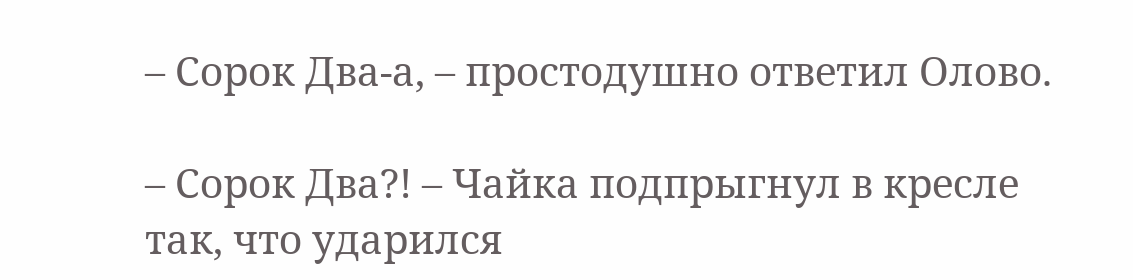– Сорок Два-а, – простодушно ответил Олово.

– Сорок Два?! – Чайка подпрыгнул в кресле так, что ударился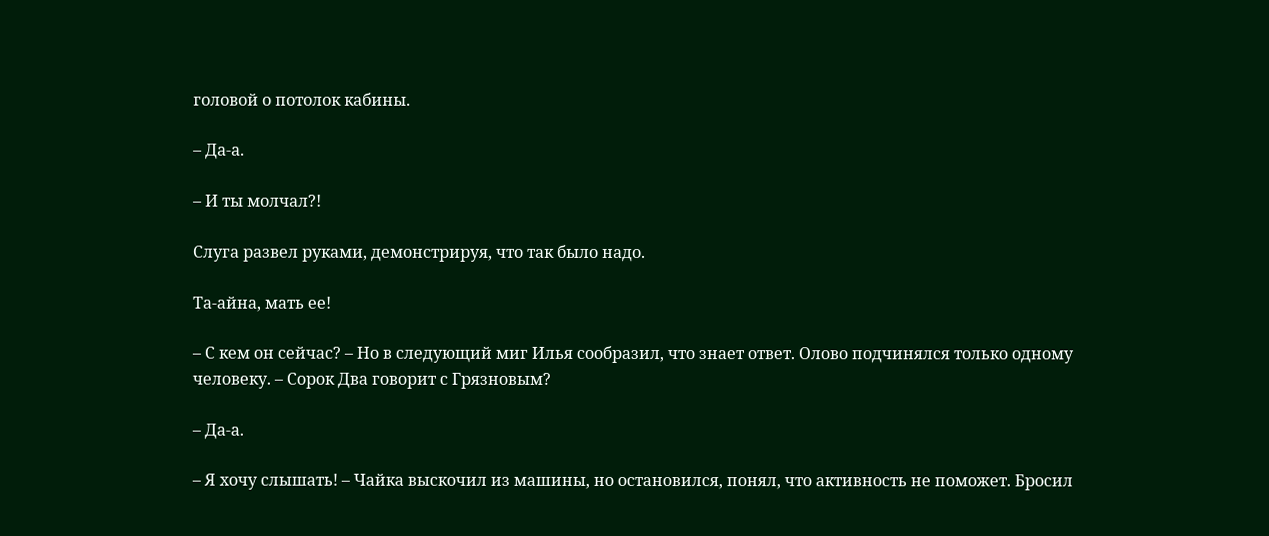головой о потолок кабины.

– Да-а.

– И ты молчал?!

Слуга развел руками, демонстрируя, что так было надо.

Та-айна, мать ее!

– С кем он сейчас? – Но в следующий миг Илья сообразил, что знает ответ. Олово подчинялся только одному человеку. – Сорок Два говорит с Грязновым?

– Да-а.

– Я хочу слышать! – Чайка выскочил из машины, но остановился, понял, что активность не поможет. Бросил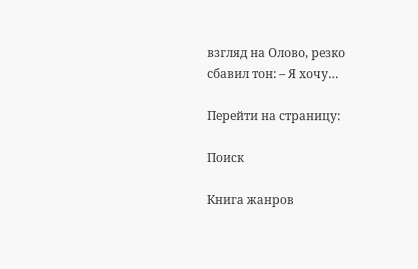взгляд на Олово, резко сбавил тон: – Я хочу…

Перейти на страницу:

Поиск

Книга жанров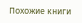Похожие книги